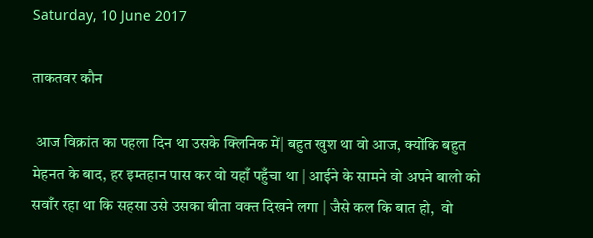Saturday, 10 June 2017

ताकतवर कौन

 आज विक्रांत का पहला दिन था उसके क्लिनिक में| बहुत खुश था वो आज, क्योंकि बहुत मेहनत के बाद, हर इम्तहान पास कर वो यहाँ पहुँचा था | आईने के सामने वो अपने बालो को सवाँर रहा था कि सहसा उसे उसका बीता वक्त दिखने लगा | जैसे कल कि बात हो,  वो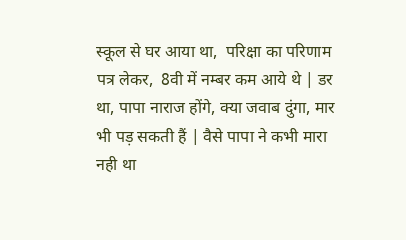स्कूल से घर आया था,  परिक्षा का परिणाम पत्र लेकर,  8वी में नम्बर कम आये थे | डर था, पापा नाराज होंगे, क्या जवाब दुंगा, मार भी पड़ सकती हैं | वैसे पापा ने कभी मारा नही था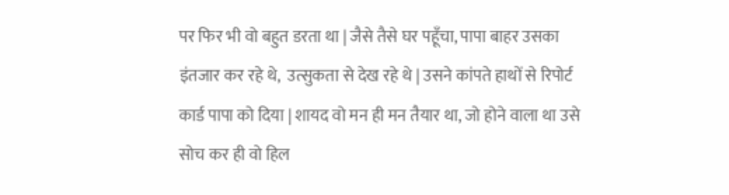पर फिर भी वो बहुत डरता था | जैसे तैसे घर पहूँचा, पापा बाहर उसका इंतजार कर रहे थे,  उत्सुकता से देख रहे थे | उसने कांपते हाथों से रिपोर्ट कार्ड पापा को दिया | शायद वो मन ही मन तैयार था, जो होने वाला था उसे सोच कर ही वो हिल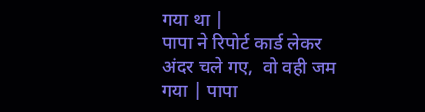गया था |
पापा ने रिपोर्ट कार्ड लेकर अंदर चले गए,  वो वही जम गया | पापा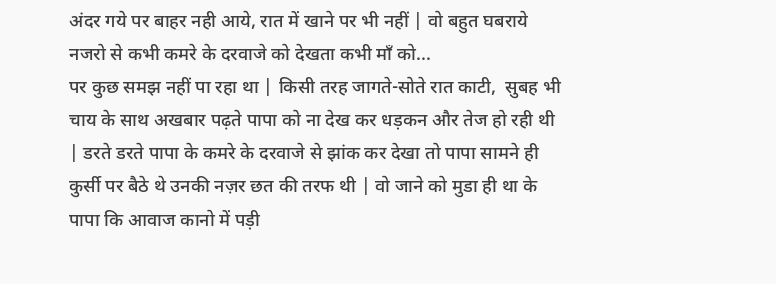अंदर गये पर बाहर नही आये, रात में खाने पर भी नहीं | वो बहुत घबराये नजरो से कभी कमरे के दरवाजे को देखता कभी माँ को...
पर कुछ समझ नहीं पा रहा था | किसी तरह जागते-सोते रात काटी,  सुबह भी चाय के साथ अखबार पढ़ते पापा को ना देख कर धड़कन और तेज हो रही थी | डरते डरते पापा के कमरे के दरवाजे से झांक कर देखा तो पापा सामने ही कुर्सी पर बैठे थे उनकी नज़र छत की तरफ थी | वो जाने को मुडा ही था के पापा कि आवाज कानो में पड़ी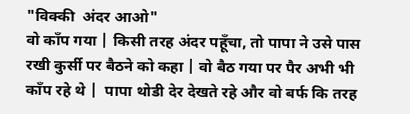"विक्की  अंदर आओ"
वो काँप गया | किसी तरह अंदर पहूँचा, तो पापा ने उसे पास रखी कुर्सी पर बैठने को कहा | वो बैठ गया पर पैर अभी भी काँप रहे थे |  पापा थोडी देर देखते रहे और वो बर्फ कि तरह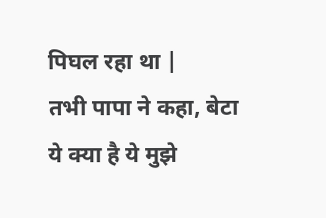पिघल रहा था |
तभी पापा ने कहा, बेटा ये क्या है ये मुझे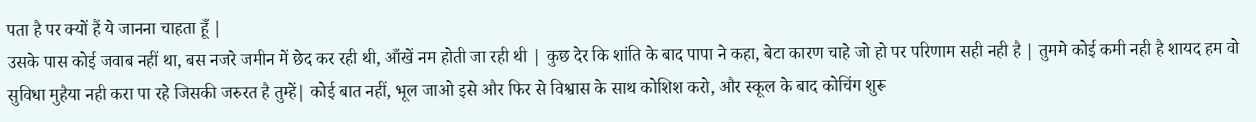पता है पर क्यों हैं ये जानना चाहता हूँ |
उसके पास कोई जवाब नहीं था, बस नजरे जमीन में छेद कर रही थी, आँखें नम होती जा रही थी | कुछ देर कि शांति के बाद पापा ने कहा, बेटा कारण चाहे जो हो पर परिणाम सही नही है | तुममे कोई कमी नही है शायद हम वो सुविधा मुहैया नही करा पा रहे जिसकी जरुरत है तुम्हें| कोई बात नहीं, भूल जाओ इसे और फिर से विश्वास के साथ कोशिश करो, और स्कूल के बाद कोचिंग शुरू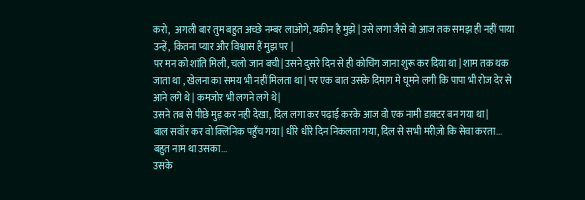करो,  अगली बार तुम बहुत अच्छे नम्बर लाओगे, यकीन है मुझे | उसे लगा जैसे वो आज तक समझ ही नहीं पाया उन्हें,  कितना प्यार और विश्वास हैं मुझ पर |
पर मन को शांति मिली, चलो जान बची| उसने दुसरे दिन से ही कोचिंग जाना शुरू कर दिया था | शाम तक थक जाता था , खेलना का समय भी नहीं मिलता था| पर एक बात उसके दिमाग मे घूमने लगी कि पापा भी रोज देर से आने लगे थे | कमजोर भी लगने लगे थे|
उसने तब से पीछे मुड़ कर नही देखा, दिल लगा कर पढ़ाई करके आज वो एक नामी डाक्टर बन गया था|
बाल सवाँर कर वो क्लिनिक पहुँच गया| धीरे धीरे दिन निकलता गया, दिल से सभी मरीज़ो कि सेवा करता... बहुत नाम था उसका...
उसके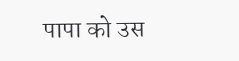पापा को उस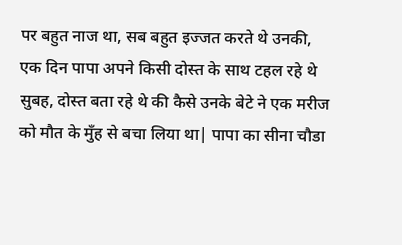पर बहुत नाज था, सब बहुत इज्जत करते थे उनकी, एक दिन पापा अपने किसी दोस्त के साथ टहल रहे थे सुबह, दोस्त बता रहे थे की कैसे उनके बेटे ने एक मरीज को मौत के मुँह से बचा लिया था| पापा का सीना चौडा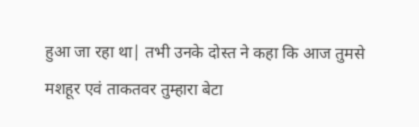हुआ जा रहा था| तभी उनके दोस्त ने कहा कि आज तुमसे मशहूर एवं ताकतवर तुम्हारा बेटा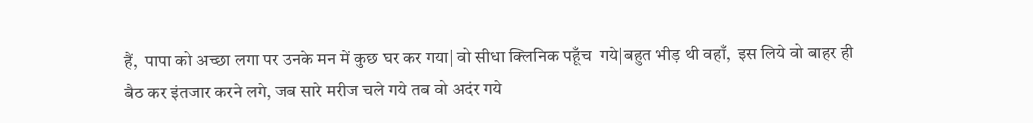हैं,  पापा को अच्छा लगा पर उनके मन में कुछ घर कर गया| वो सीधा क्लिनिक पहूँच  गये|बहुत भीड़ थी वहाँ,  इस लिये वो बाहर ही बैठ कर इंतजार करने लगे, जब सारे मरीज चले गये तब वो अदंर गये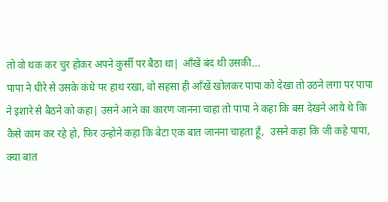तो वो थक कर चुर होकर अपने कुर्सी पर बैठा था| आँखें बंद थी उसकी...
पापा ने धीरे से उसके कंधे पर हाथ रखा, वो सहसा ही आँखें खोलकर पापा को देखा तो उठने लगा पर पापा ने इशारे से बैठने को कहा| उसने आने का कारण जानना चाहा तो पापा ने कहा कि बस देखने आये थे कि कैसे काम कर रहे हो, फिर उन्होने कहा कि बेटा एक बात जानना चाहता हूँ,  उसने कहा कि जी कहे पापा, क्या बात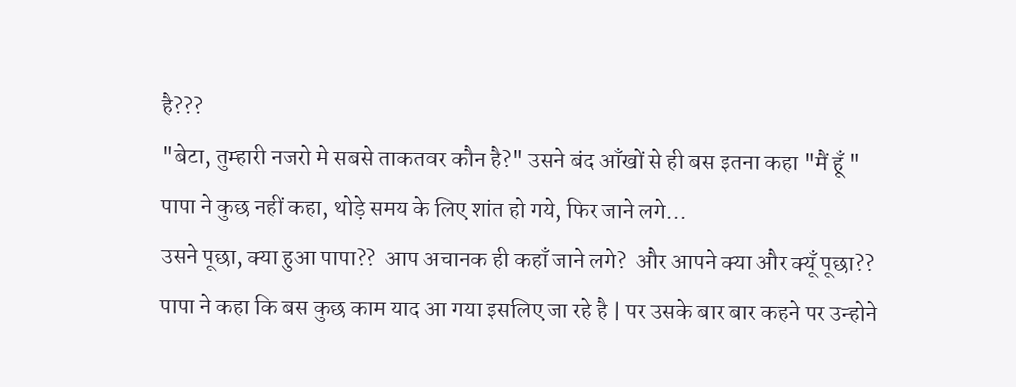है???
"बेटा, तुम्हारी नजरो मे सबसे ताकतवर कौन है?" उसने बंद आँखों से ही बस इतना कहा "मैं हूँ "
पापा ने कुछ नहीं कहा, थोड़े समय के लिए शांत हो गये, फिर जाने लगे...
उसने पूछा, क्या हुआ पापा??  आप अचानक ही कहाँ जाने लगे?  और आपने क्या और क्यूँ पूछा??
पापा ने कहा कि बस कुछ काम याद आ गया इसलिए जा रहे है | पर उसके बार बार कहने पर उन्होने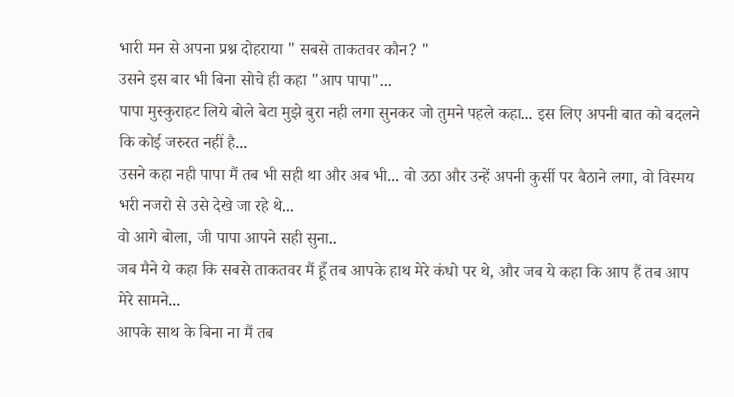भारी मन से अपना प्रश्न दोहराया " सबसे ताकतवर कौन? "
उसने इस बार भी बिना सोचे ही कहा "आप पापा"...
पापा मुस्कुराहट लिये बोले बेटा मुझे बुरा नही लगा सुनकर जो तुमने पहले कहा... इस लिए अपनी बात को बदलने कि कोई जरुरत नहीं है...
उसने कहा नही पापा मैं तब भी सही था और अब भी... वो उठा और उन्हें अपनी कुर्सी पर बैठाने लगा, वो विस्मय भरी नजरो से उसे देखे जा रहे थे...
वो आगे बोला, जी पापा आपने सही सुना..
जब मैने ये कहा कि सबसे ताकतवर मैं हूँ तब आपके हाथ मेरे कंधो पर थे, और जब ये कहा कि आप हैं तब आप मेरे सामने...
आपके साथ के बिना ना मैं तब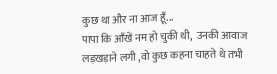कुछ था और ना आज हूँ...
पापा कि आँखें नम हो चुकी थी,  उनकी आवाज लड़खड़ाने लगी ,वो कुछ कहना चाहते थे तभी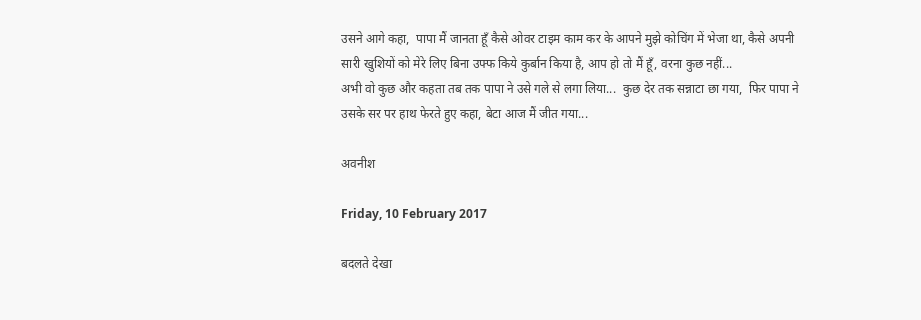उसने आगे कहा,  पापा मैं जानता हूँ कैसे ओवर टाइम काम कर के आपने मुझे कोचिंग में भेजा था, कैसे अपनी सारी खुशियों को मेरे लिए बिना उफ्फ किये कुर्बान किया है, आप हो तो मैं हूँ, वरना कुछ नहीं...
अभी वो कुछ और कहता तब तक पापा ने उसे गले से लगा लिया...  कुछ देर तक सन्नाटा छा गया,  फिर पापा ने उसके सर पर हाथ फेरते हुए कहा, बेटा आज मैं जीत गया...

अवनीश

Friday, 10 February 2017

बदलते देखा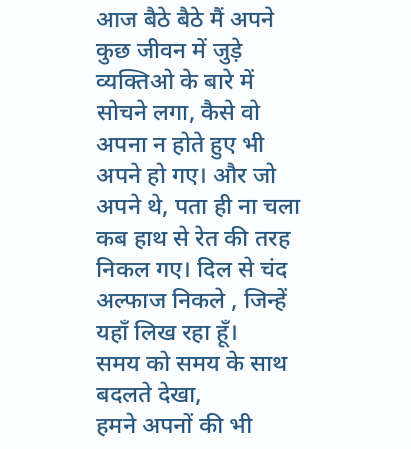आज बैठे बैठे मैं अपने कुछ जीवन में जुड़े व्यक्तिओ के बारे में सोचने लगा, कैसे वो अपना न होते हुए भी अपने हो गए। और जो अपने थे, पता ही ना चला कब हाथ से रेत की तरह निकल गए। दिल से चंद अल्फाज निकले , जिन्हें यहाँ लिख रहा हूँ।
समय को समय के साथ बदलते देखा,
हमने अपनों की भी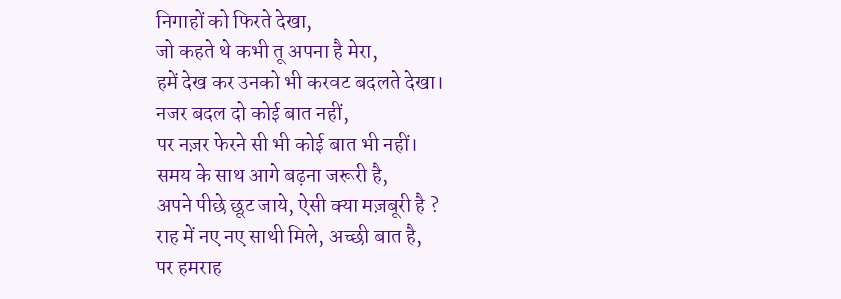निगाहों को फिरते देखा,
जो कहते थे कभी तू अपना है मेरा,
हमें देख कर उनको भी करवट बदलते देखा।
नजर बदल दो कोई बात नहीं,
पर नज़र फेरने सी भी कोई बात भी नहीं।
समय के साथ आगे बढ़ना जरूरी है,
अपने पीछे छूट जाये, ऐसी क्या मज़बूरी है ?
राह में नए नए साथी मिले, अच्छी बात है,
पर हमराह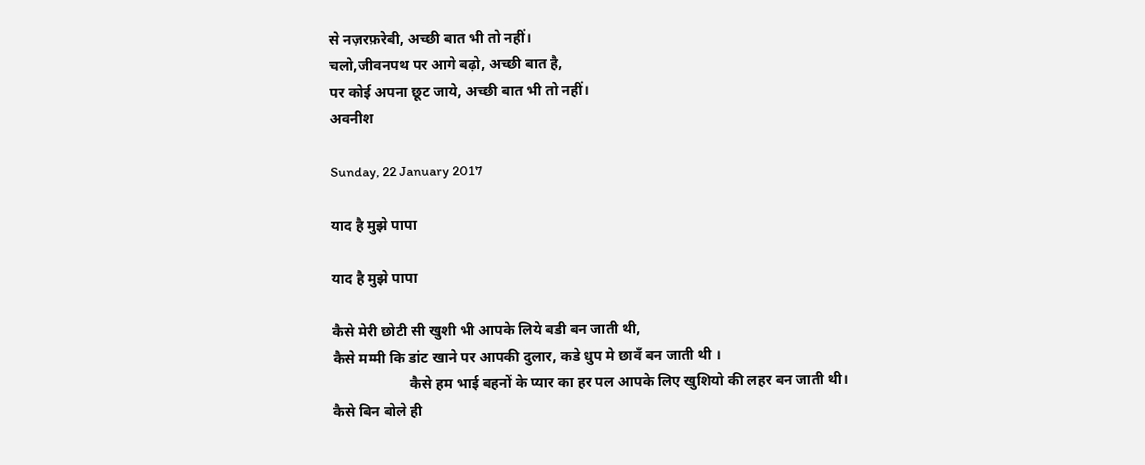से नज़रफ़रेबी, अच्छी बात भी तो नहीं।
चलो,जीवनपथ पर आगे बढ़ो, अच्छी बात है,
पर कोई अपना छूट जाये, अच्छी बात भी तो नहीं।
अवनीश

Sunday, 22 January 2017

याद है मुझे पापा

याद है मुझे पापा

कैसे मेरी छोटी सी खुशी भी आपके लिये बडी बन जाती थी,
कैसे मम्मी कि डांट खाने पर आपकी दुलार, कडे धुप मे छावँ बन जाती थी ।
                     कैसे हम भाई बहनों के प्यार का हर पल आपके लिए खुशियो की लहर बन जाती थी।
कैसे बिन बोले ही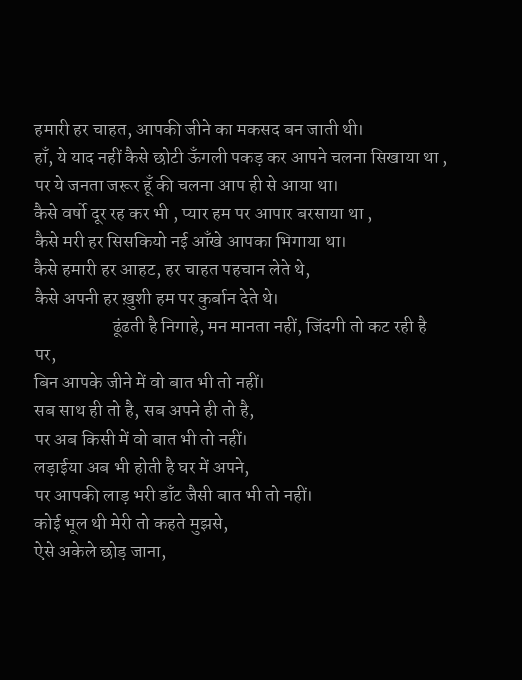हमारी हर चाहत, आपकी जीने का मकसद बन जाती थी।
हाँ, ये याद नहीं कैसे छोटी ऊँगली पकड़ कर आपने चलना सिखाया था ,
पर ये जनता जरूर हूँ की चलना आप ही से आया था।
कैसे वर्षो दूर रह कर भी , प्यार हम पर आपार बरसाया था ,
कैसे मरी हर सिसकियो नई आँखे आपका भिगाया था।
कैसे हमारी हर आहट, हर चाहत पहचान लेते थे,
कैसे अपनी हर ख़ुशी हम पर कुर्बान देते थे।
                     ढूंढती है निगाहे, मन मानता नहीं, जिंदगी तो कट रही है पर,
बिन आपके जीने में वो बात भी तो नहीं।
सब साथ ही तो है, सब अपने ही तो है,
पर अब किसी में वो बात भी तो नहीं।
लड़ाईया अब भी होती है घर में अपने,
पर आपकी लाड़ भरी डाँट जैसी बात भी तो नहीं।
कोई भूल थी मेरी तो कहते मुझसे,
ऐसे अकेले छोड़ जाना,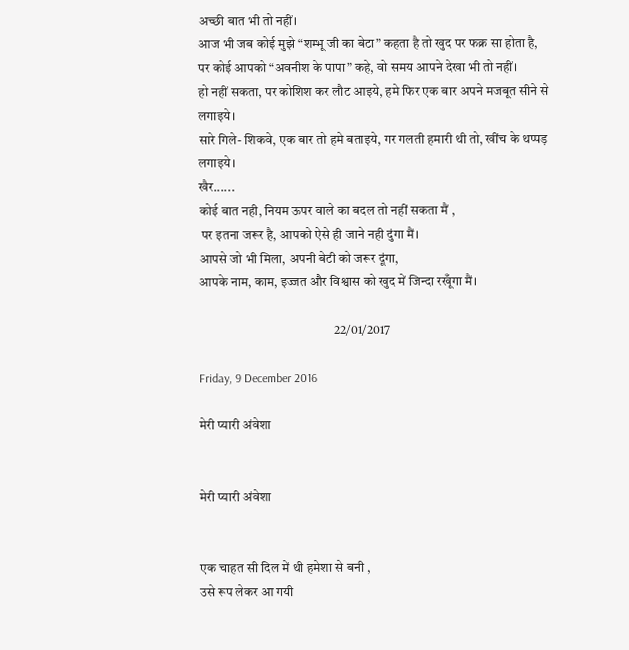अच्छी बात भी तो नहीं।
आज भी जब कोई मुझे “शम्भू जी का बेटा” कहता है तो खुद पर फक्र सा होता है,
पर कोई आपको “अवनीश के पापा” कहे, वो समय आपने देखा भी तो नहीं।
हो नहीं सकता, पर कोशिश कर लौट आइये, हमे फिर एक बार अपने मजबूत सीने से लगाइये।
सारे गिले- शिकवे, एक बार तो हमे बताइये, गर गलती हमारी थी तो, खींच के थप्पड़ लगाइये।
खैर......
कोई बात नही, नियम ऊपर वाले का बदल तो नहीं सकता मैं ,
 पर इतना जरूर है, आपको ऐसे ही जाने नही दुंगा मैं।
आपसे जो भी मिला, अपनी बेटी को जरूर दूंगा,
आपके नाम, काम, इज्जत और विश्वास को खुद में जिन्दा रखूँगा मैं।

                                                   22/01/2017

Friday, 9 December 2016

मेरी प्यारी अंवेशा


मेरी प्यारी अंवेशा


एक चाहत सी दिल में थी हमेशा से बनी ,
उसे रूप लेकर आ गयी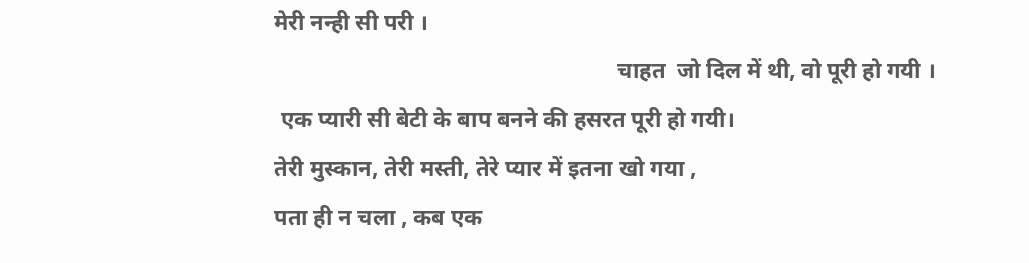मेरी नन्ही सी परी ।
                                                            चाहत  जो दिल में थी, वो पूरी हो गयी ।
 एक प्यारी सी बेटी के बाप बनने की हसरत पूरी हो गयी।
तेरी मुस्कान, तेरी मस्ती, तेरे प्यार में इतना खो गया ,
पता ही न चला , कब एक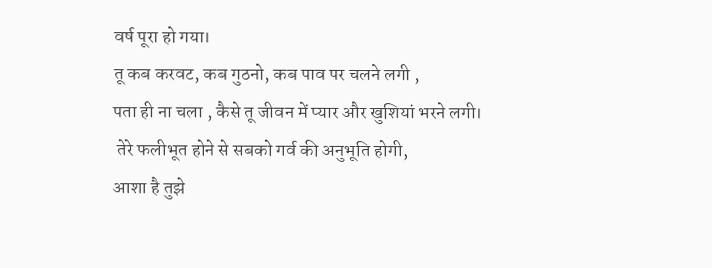वर्ष पूरा हो गया।
तू कब करवट, कब गुठनो, कब पाव पर चलने लगी ,
पता ही ना चला , कैसे तू जीवन में प्यार और खुशियां भरने लगी।
 तेरे फलीभूत होने से सबको गर्व की अनुभूति होगी,
आशा है तुझे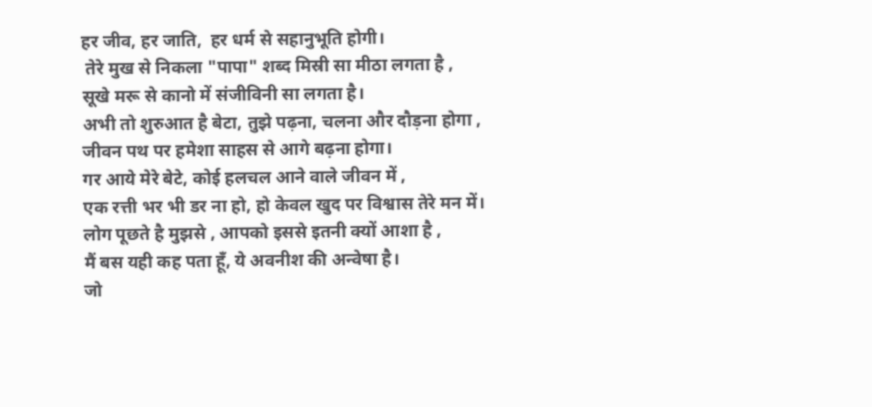हर जीव, हर जाति,  हर धर्म से सहानुभूति होगी।
 तेरे मुख से निकला "पापा" शब्द मिस्री सा मीठा लगता है ,
सूखे मरू से कानो में संजीविनी सा लगता है।
अभी तो शुरुआत है बेटा, तुझे पढ़ना, चलना और दौड़ना होगा ,
जीवन पथ पर हमेशा साहस से आगे बढ़ना होगा।
गर आये मेरे बेटे, कोई हलचल आने वाले जीवन में ,
एक रत्ती भर भी डर ना हो, हो केवल खुद पर विश्वास तेरे मन में।
लोग पूछते है मुझसे , आपको इससे इतनी क्यों आशा है ,
मैं बस यही कह पता हूँ, ये अवनीश की अन्वेषा है।
जो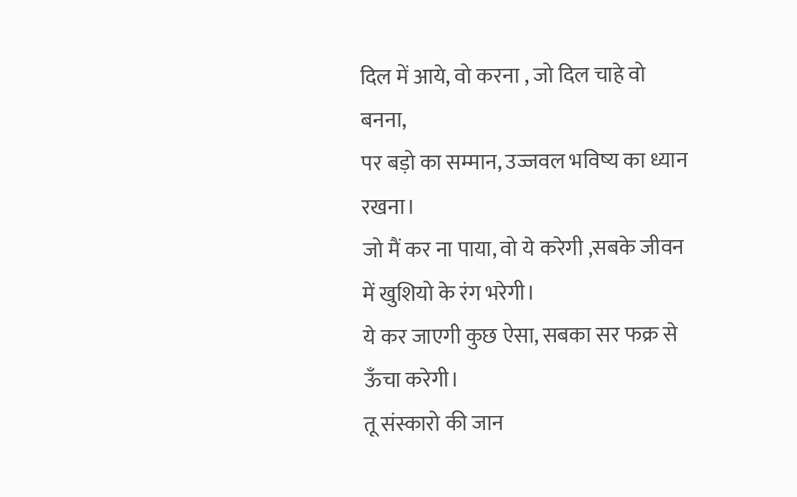दिल में आये, वो करना , जो दिल चाहे वो बनना,
पर बड़ो का सम्मान, उज्जवल भविष्य का ध्यान रखना।
जो मैं कर ना पाया, वो ये करेगी ,सबके जीवन में खुशियो के रंग भरेगी।
ये कर जाएगी कुछ ऐसा, सबका सर फक्र से ऊँचा करेगी।
तू संस्कारो की जान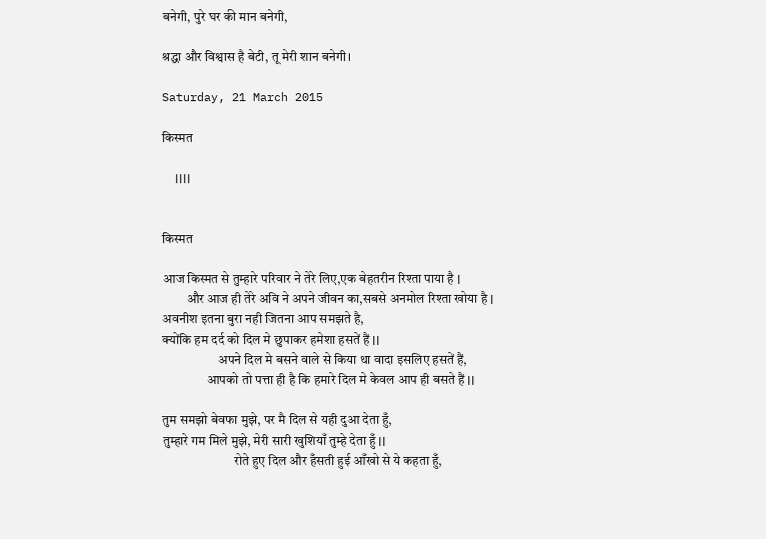बनेगी, पुरे घर की मान बनेगी,

श्रद्धा और विश्वास है बेटी, तू मेरी शान बनेगी।

Saturday, 21 March 2015

किस्मत

     ׀׀׀׀


किस्मत

आज किस्मत से तुम्हारे परिवार ने तेरे लिए,एक बेहतरीन रिश्ता पाया है ׀
         और आज ही तेरे अवि ने अपने जीवन का,सबसे अनमोल रिश्ता खोया है ׀
अवनीश इतना बुरा नही जितना आप समझते है,
क्योंकि हम दर्द को दिल मे छुपाकर हमेशा हसतें हैं ׀׀
                     अपने दिल मे बसने वाले से किया था वादा इसलिए हसतें हैं,
                 आपको तो पत्ता ही है कि हमारे दिल मे केवल आप ही बसते हैं ׀׀

तुम समझो बेवफा मुझे, पर मै दिल से यही दुआ देता हुँ,
तुम्हारे गम मिले मुझे, मेरी सारी खुशियाँ तुम्हे देता हुँ ׀׀
                           रोते हुए दिल और हँसती हुई आँखो से ये कहता हुँ,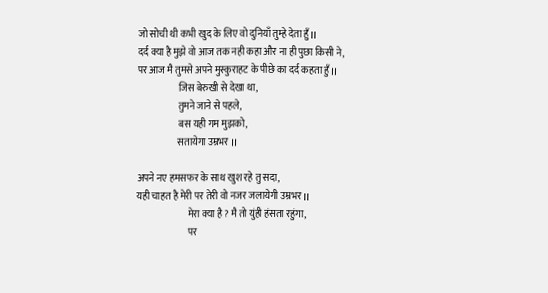जो सोची थी कभी खुद के लिए वो दुनियाँ तुम्हे देता हुँ ׀׀
दर्द क्या है मुझे वो आज तक नही कहा और ना ही पुछा किसी ने,
पर आज मै तुमसे अपने मुस्कुराहट के पीछे का दर्द कहता हुँ ׀׀
                     जिस बेरुखी से देखा था,
                     तुमने जाने से पहले,
                     बस यही गम मुझको,
                     सतायेगा उम्रभर ׀׀

अपने नए हमसफर के साथ खुश रहे तु सदा,
यही चाहत है मेरी पर तेरी वो नजर जलायेगी उम्रभर ׀׀
                           मेरा क्या है ? मै तो युंही हंसता रहुंगा,
                           पर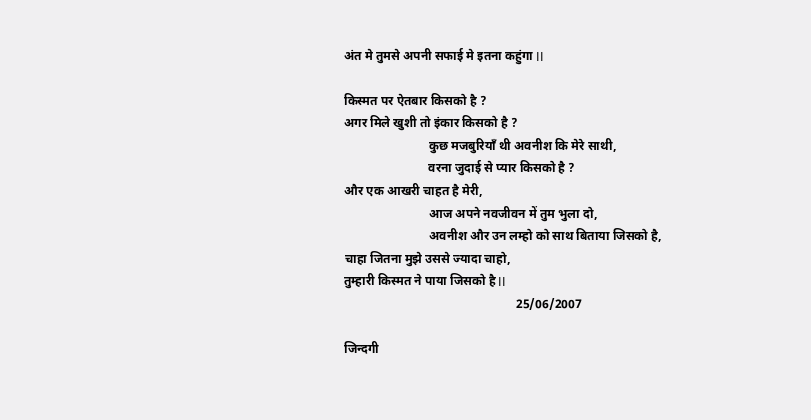अंत मे तुमसे अपनी सफाई मे इतना कहुंगा ׀׀

किस्मत पर ऐतबार किसको है ?
अगर मिले खुशी तो इंकार किसको है ?
                           कुछ मजबुरियाँ थी अवनीश कि मेरे साथी,
                           वरना जुदाई से प्यार किसको है ?
और एक आखरी चाहत है मेरी,
                           आज अपने नवजीवन में तुम भुला दो,
                           अवनीश और उन लम्हो को साथ बिताया जिसको है,
चाहा जितना मुझे उससे ज्यादा चाहो,
तुम्हारी किस्मत ने पाया जिसको है ׀׀
                                                       25/06/2007

जिन्दगी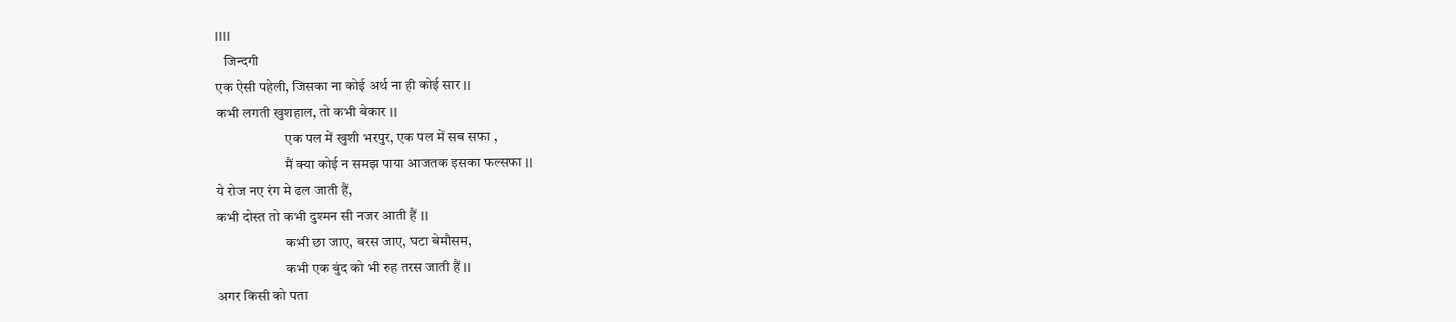׀׀׀׀
   जिन्दगी
एक ऐसी पहेली, जिसका ना कोई अर्थ ना ही कोई सार ׀׀
कभी लगती खुशहाल, तो कभी बेकार ׀׀
                        एक पल में खुशी भरपुर, एक पल में सब सफा ,
                        मैं क्या कोई न समझ पाया आजतक इसका फल्सफा ׀׀
ये रोज नए रंग मे ढल जाती हैं,
कभी दोस्त तो कभी दुश्मन सी नजर आती हैं ׀׀
                        कभी छा जाए, बरस जाए, घटा बेमौसम,
                        कभी एक बुंद को भी रुह तरस जाती हैं ׀׀
अगर किसी को पता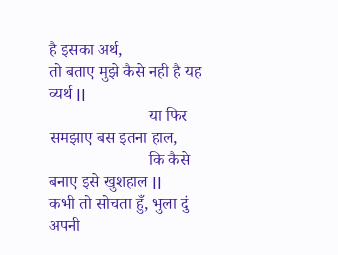है इसका अर्थ,
तो बताए मुझे कैसे नही है यह व्यर्थ ׀׀
                        या फिर समझाए बस इतना हाल,
                        कि कैसे बनाए इसे खुशहाल ׀׀
कभी तो सोचता हुँ, भुला दुं अपनी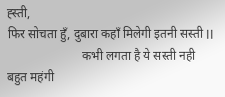ह्स्ती,
फिर सोचता हुँ, दुबारा कहाँ मिलेगी इतनी सस्ती ׀׀
                        कभी लगता है ये सस्ती नही बहुत महंगी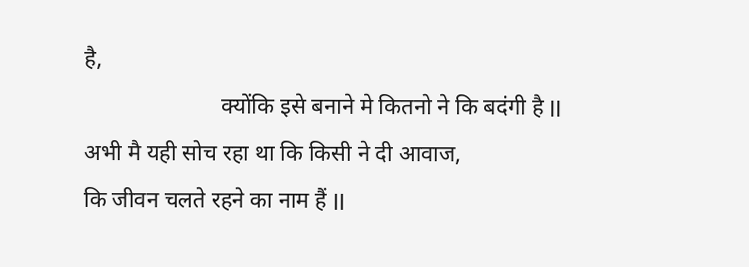है,
                        क्योंकि इसे बनाने मे कितनो ने कि बदंगी है ׀׀
अभी मै यही सोच रहा था कि किसी ने दी आवाज,
कि जीवन चलते रहने का नाम हैं ׀׀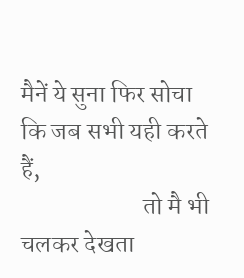मैनें ये सुना फिर सोचा कि जब सभी यही करते हैं,
                        तो मै भी चलकर देखता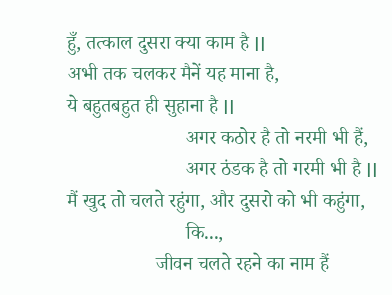हुँ, तत्काल दुसरा क्या काम है ׀׀
अभी तक चलकर मैनें यह माना है,
ये बहुतबहुत ही सुहाना है ׀׀
                        अगर कठोर है तो नरमी भी हैं,
                        अगर ठंडक है तो गरमी भी है ׀׀
मैं खुद तो चलते रहुंगा, और दुसरो को भी कहुंगा,
                        कि...,
                  जीवन चलते रहने का नाम हैं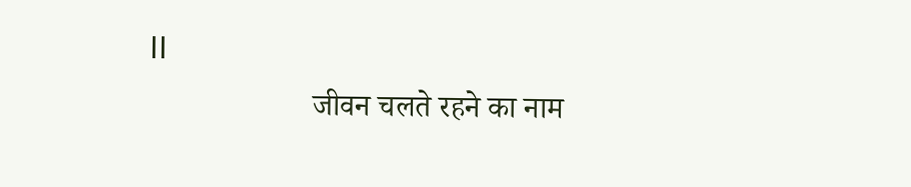׀׀
                     जीवन चलते रहने का नाम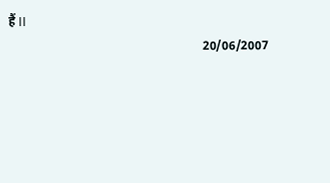हैं ׀׀
                                                              20/06/2007